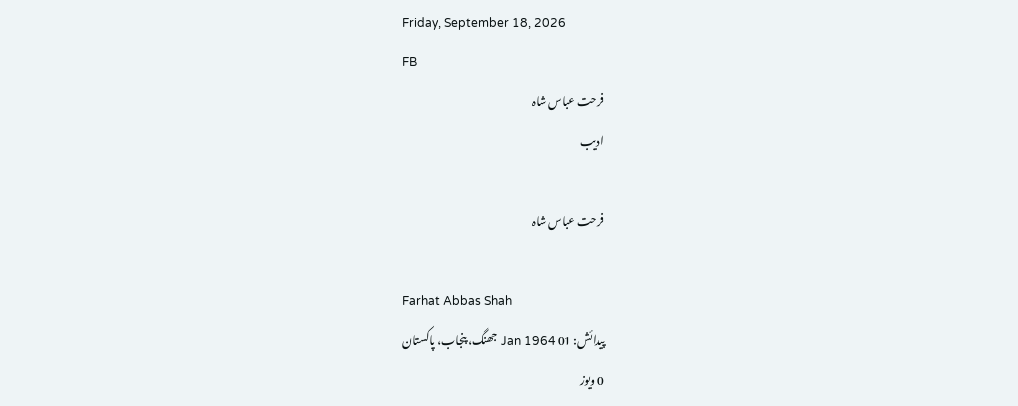Friday, September 18, 2026
FB
فرحت عباس شاہ
ادیب

فرحت عباس شاہ

Farhat Abbas Shah
پیدائش: 01 Jan 1964 جھنگ، پنجاب، پاکستان
0 ویوز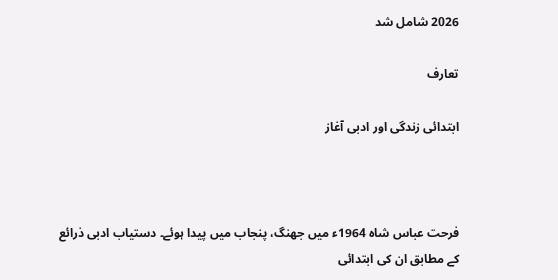2026 شامل شد

تعارف

ابتدائی زندگی اور ادبی آغاز



فرحت عباس شاہ 1964ء میں جھنگ، پنجاب میں پیدا ہوئے۔ دستیاب ادبی ذرائع کے مطابق ان کی ابتدائی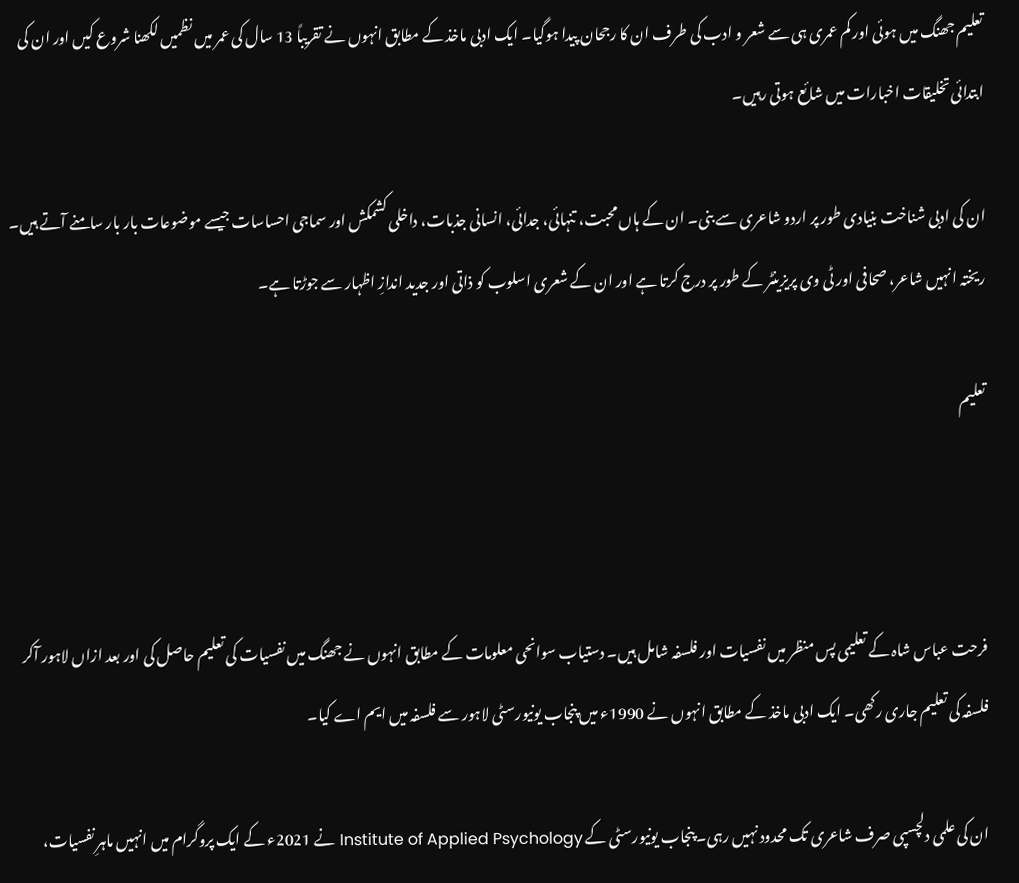تعلیم جھنگ میں ہوئی اور کم عمری ہی سے شعر و ادب کی طرف ان کا رجحان پیدا ہوگیا۔ ایک ادبی ماخذ کے مطابق انہوں نے تقریباً 13 سال کی عمر میں نظمیں لکھنا شروع کیں اور ان کی ابتدائی تخلیقات اخبارات میں شائع ہوتی رہیں۔

ان کی ادبی شناخت بنیادی طور پر اردو شاعری سے بنی۔ ان کے ہاں محبت، تنہائی، جدائی، انسانی جذبات، داخلی کشمکش اور سماجی احساسات جیسے موضوعات بار بار سامنے آتے ہیں۔ ریختہ انہیں شاعر، صحافی اور ٹی وی پریزینٹر کے طور پر درج کرتا ہے اور ان کے شعری اسلوب کو ذاتی اور جدید اندازِ اظہار سے جوڑتا ہے۔

تعلیم



فرحت عباس شاہ کے تعلیمی پس منظر میں نفسیات اور فلسفہ شامل ہیں۔ دستیاب سوانحی معلومات کے مطابق انہوں نے جھنگ میں نفسیات کی تعلیم حاصل کی اور بعد ازاں لاہور آکر فلسفہ کی تعلیم جاری رکھی۔ ایک ادبی ماخذ کے مطابق انہوں نے 1990ء میں پنجاب یونیورسٹی لاہور سے فلسفہ میں ایم اے کیا۔

ان کی علمی دلچسپی صرف شاعری تک محدود نہیں رہی۔ پنجاب یونیورسٹی کے Institute of Applied Psychology نے 2021ء کے ایک پروگرام میں انہیں ماہرِ نفسیات،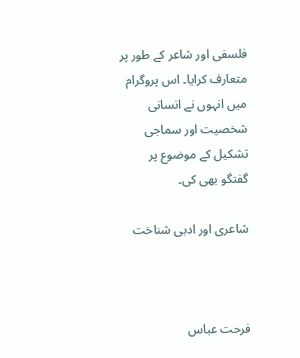فلسفی اور شاعر کے طور پر متعارف کرایا۔ اس پروگرام میں انہوں نے انسانی شخصیت اور سماجی تشکیل کے موضوع پر گفتگو بھی کی۔

شاعری اور ادبی شناخت



فرحت عباس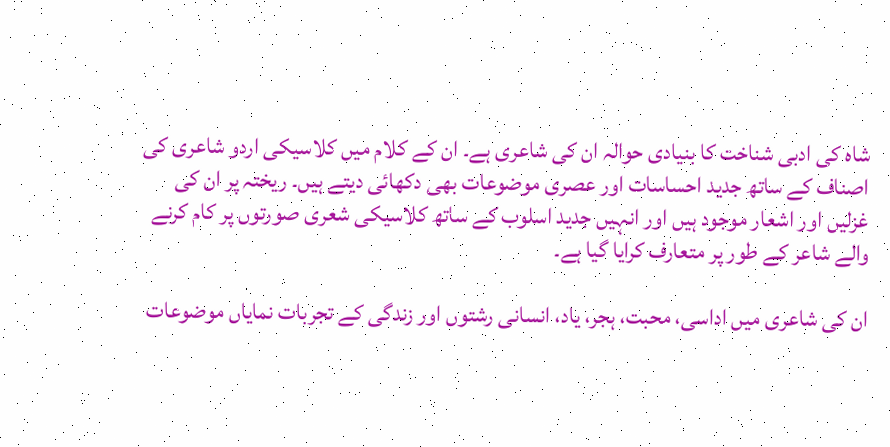شاہ کی ادبی شناخت کا بنیادی حوالہ ان کی شاعری ہے۔ ان کے کلام میں کلاسیکی اردو شاعری کی اصناف کے ساتھ جدید احساسات اور عصری موضوعات بھی دکھائی دیتے ہیں۔ ریختہ پر ان کی غزلیں اور اشعار موجود ہیں اور انہیں جدید اسلوب کے ساتھ کلاسیکی شعری صورتوں پر کام کرنے والے شاعر کے طور پر متعارف کرایا گیا ہے۔

ان کی شاعری میں اداسی، محبت، ہجر، یاد، انسانی رشتوں اور زندگی کے تجربات نمایاں موضوعات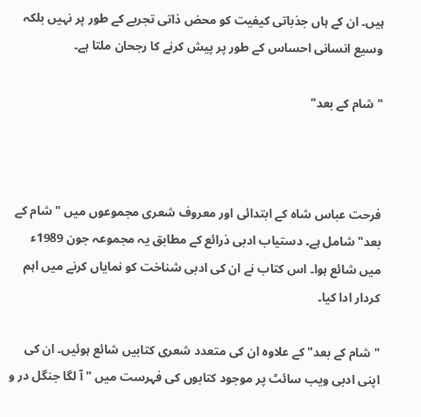ہیں۔ ان کے ہاں جذباتی کیفیت کو محض ذاتی تجربے کے طور پر نہیں بلکہ وسیع انسانی احساس کے طور پر پیش کرنے کا رجحان ملتا ہے۔

"شام کے بعد"



فرحت عباس شاہ کے ابتدائی اور معروف شعری مجموعوں میں "شام کے بعد" شامل ہے۔ دستیاب ادبی ذرائع کے مطابق یہ مجموعہ جون 1989ء میں شائع ہوا۔ اس کتاب نے ان کی ادبی شناخت کو نمایاں کرنے میں اہم کردار ادا کیا۔

"شام کے بعد" کے علاوہ ان کی متعدد شعری کتابیں شائع ہوئیں۔ ان کی اپنی ادبی ویب سائٹ پر موجود کتابوں کی فہرست میں "آ لگا جنگل در و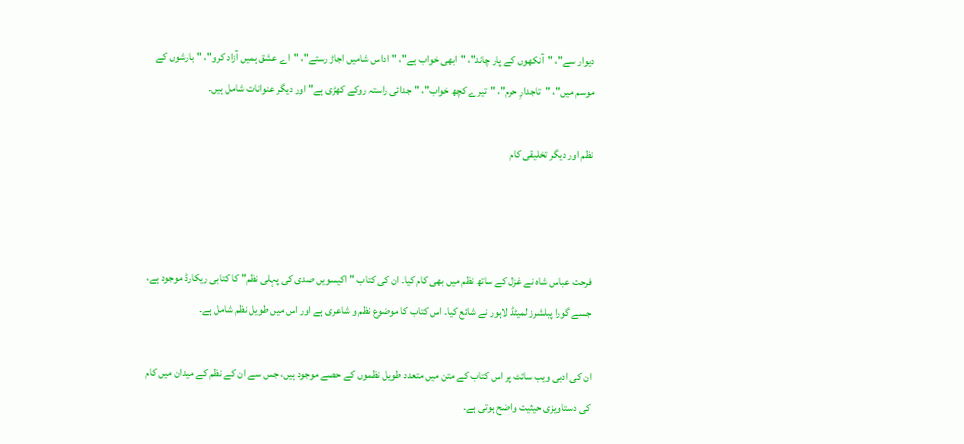دیوار سے"، "آنکھوں کے پار چاند"، "ابھی خواب ہے"، "اداس شامیں اجاڑ رستے"، "اے عشق ہمیں آزاد کرو"، "بارشوں کے موسم میں"، "تاجدارِ حرم"، "تیرے کچھ خواب"، "جدائی راستہ روکے کھڑی ہے" اور دیگر عنوانات شامل ہیں۔

نظم اور دیگر تخلیقی کام



فرحت عباس شاہ نے غزل کے ساتھ نظم میں بھی کام کیا۔ ان کی کتاب "اکیسویں صدی کی پہلی نظم" کا کتابی ریکارڈ موجود ہے، جسے گورا پبلشرز لمیٹڈ لاہور نے شائع کیا۔ اس کتاب کا موضوع نظم و شاعری ہے اور اس میں طویل نظم شامل ہے۔

ان کی ادبی ویب سائٹ پر اس کتاب کے متن میں متعدد طویل نظموں کے حصے موجود ہیں، جس سے ان کے نظم کے میدان میں کام کی دستاویزی حیثیت واضح ہوتی ہے۔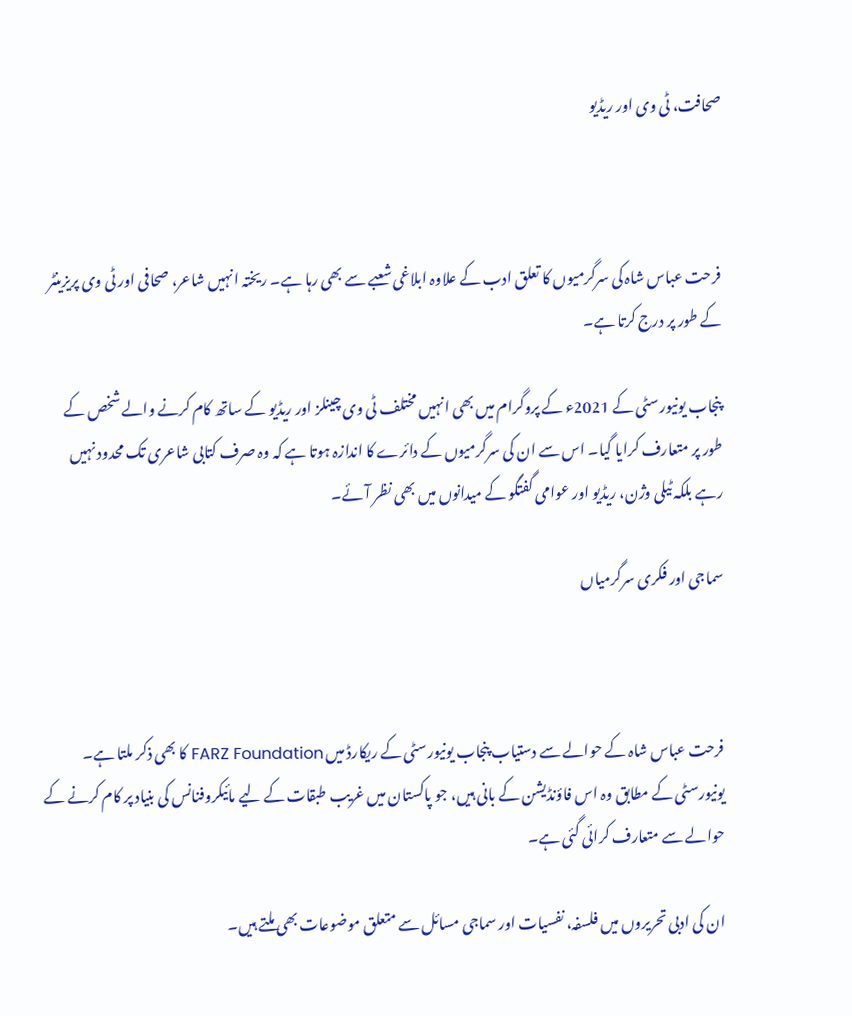صحافت، ٹی وی اور ریڈیو



فرحت عباس شاہ کی سرگرمیوں کا تعلق ادب کے علاوہ ابلاغی شعبے سے بھی رہا ہے۔ ریختہ انہیں شاعر، صحافی اور ٹی وی پریزینٹر کے طور پر درج کرتا ہے۔

پنجاب یونیورسٹی کے 2021ء کے پروگرام میں بھی انہیں مختلف ٹی وی چینلز اور ریڈیو کے ساتھ کام کرنے والے شخص کے طور پر متعارف کرایا گیا۔ اس سے ان کی سرگرمیوں کے دائرے کا اندازہ ہوتا ہے کہ وہ صرف کتابی شاعری تک محدود نہیں رہے بلکہ ٹیلی وژن، ریڈیو اور عوامی گفتگو کے میدانوں میں بھی نظر آئے۔

سماجی اور فکری سرگرمیاں



فرحت عباس شاہ کے حوالے سے دستیاب پنجاب یونیورسٹی کے ریکارڈ میں FARZ Foundation کا بھی ذکر ملتا ہے۔ یونیورسٹی کے مطابق وہ اس فاؤنڈیشن کے بانی ہیں، جو پاکستان میں غریب طبقات کے لیے مائیکروفنانس کی بنیاد پر کام کرنے کے حوالے سے متعارف کرائی گئی ہے۔

ان کی ادبی تحریروں میں فلسفہ، نفسیات اور سماجی مسائل سے متعلق موضوعات بھی ملتے ہیں۔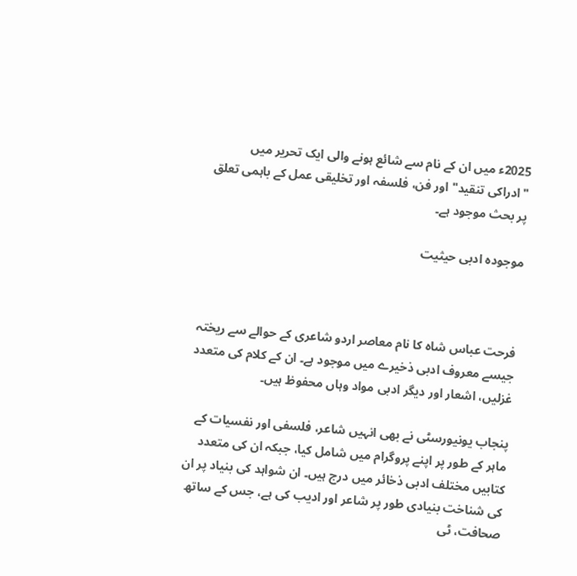2025ء میں ان کے نام سے شائع ہونے والی ایک تحریر میں "ادراکی تنقید" اور فن، فلسفہ اور تخلیقی عمل کے باہمی تعلق پر بحث موجود ہے۔

موجودہ ادبی حیثیت



فرحت عباس شاہ کا نام معاصر اردو شاعری کے حوالے سے ریختہ جیسے معروف ادبی ذخیرے میں موجود ہے۔ ان کے کلام کی متعدد غزلیں، اشعار اور دیگر ادبی مواد وہاں محفوظ ہیں۔

پنجاب یونیورسٹی نے بھی انہیں شاعر، فلسفی اور نفسیات کے ماہر کے طور پر اپنے پروگرام میں شامل کیا، جبکہ ان کی متعدد کتابیں مختلف ادبی ذخائر میں درج ہیں۔ ان شواہد کی بنیاد پر ان کی شناخت بنیادی طور پر شاعر اور ادیب کی ہے، جس کے ساتھ صحافت، ٹی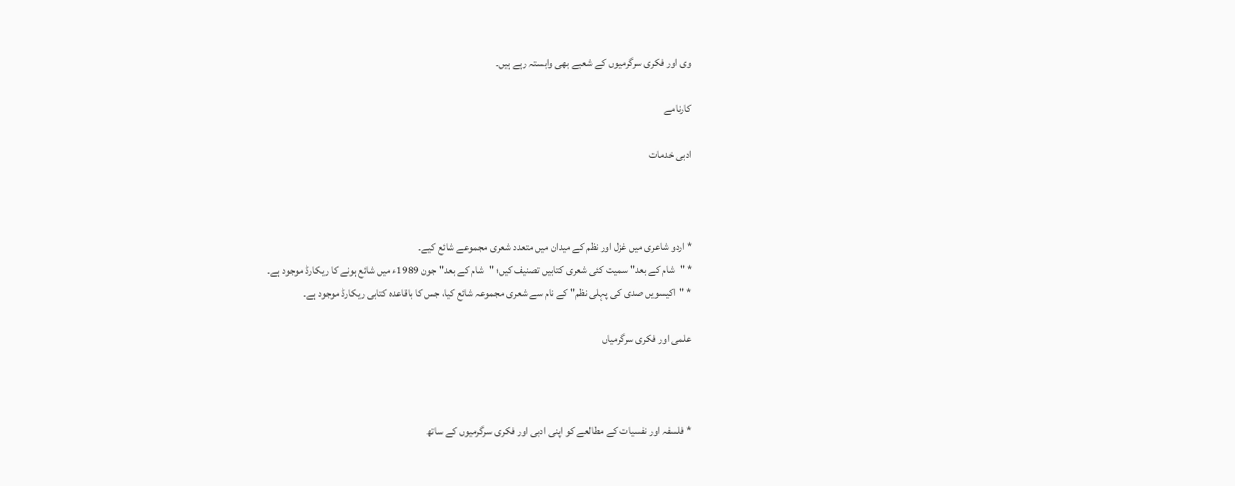وی اور فکری سرگرمیوں کے شعبے بھی وابستہ رہے ہیں۔

کارنامے

ادبی خدمات



* اردو شاعری میں غزل اور نظم کے میدان میں متعدد شعری مجموعے شائع کیے۔
* "شام کے بعد" سمیت کئی شعری کتابیں تصنیف کیں؛ "شام کے بعد" جون 1989ء میں شائع ہونے کا ریکارڈ موجود ہے۔
* "اکیسویں صدی کی پہلی نظم" کے نام سے شعری مجموعہ شائع کیا، جس کا باقاعدہ کتابی ریکارڈ موجود ہے۔

علمی اور فکری سرگرمیاں



* فلسفہ اور نفسیات کے مطالعے کو اپنی ادبی اور فکری سرگرمیوں کے ساتھ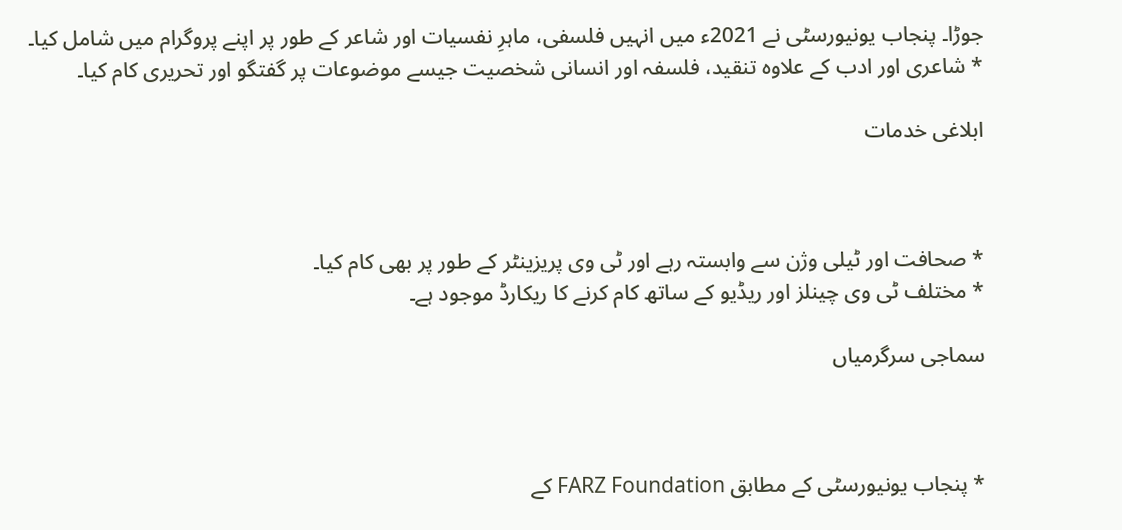جوڑا۔ پنجاب یونیورسٹی نے 2021ء میں انہیں فلسفی، ماہرِ نفسیات اور شاعر کے طور پر اپنے پروگرام میں شامل کیا۔
* شاعری اور ادب کے علاوہ تنقید، فلسفہ اور انسانی شخصیت جیسے موضوعات پر گفتگو اور تحریری کام کیا۔

ابلاغی خدمات



* صحافت اور ٹیلی وژن سے وابستہ رہے اور ٹی وی پریزینٹر کے طور پر بھی کام کیا۔
* مختلف ٹی وی چینلز اور ریڈیو کے ساتھ کام کرنے کا ریکارڈ موجود ہے۔

سماجی سرگرمیاں



* پنجاب یونیورسٹی کے مطابق FARZ Foundation کے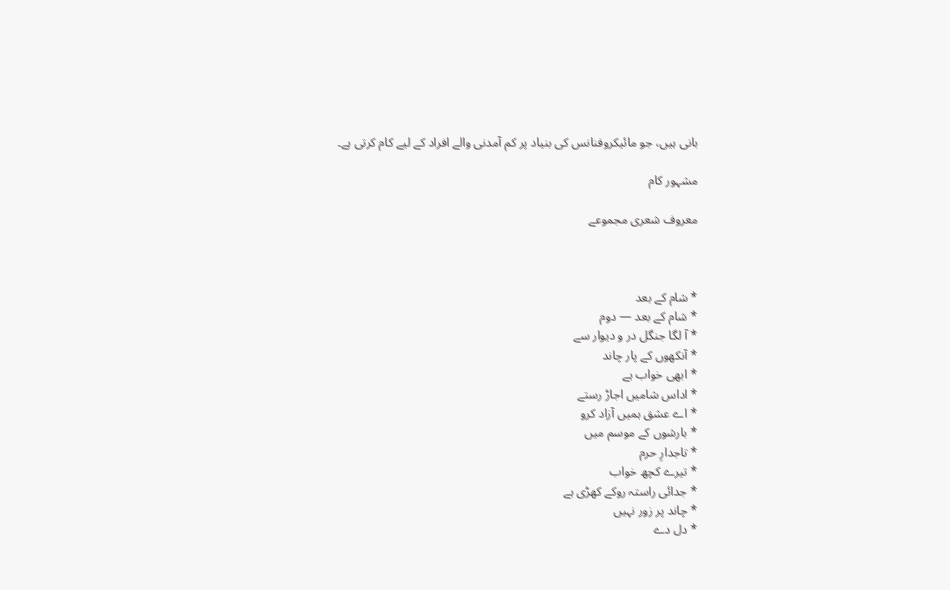بانی ہیں، جو مائیکروفنانس کی بنیاد پر کم آمدنی والے افراد کے لیے کام کرتی ہے۔

مشہور کام

معروف شعری مجموعے



* شام کے بعد
* شام کے بعد — دوم
* آ لگا جنگل در و دیوار سے
* آنکھوں کے پار چاند
* ابھی خواب ہے
* اداس شامیں اجاڑ رستے
* اے عشق ہمیں آزاد کرو
* بارشوں کے موسم میں
* تاجدارِ حرم
* تیرے کچھ خواب
* جدائی راستہ روکے کھڑی ہے
* چاند پر زور نہیں
* دل دے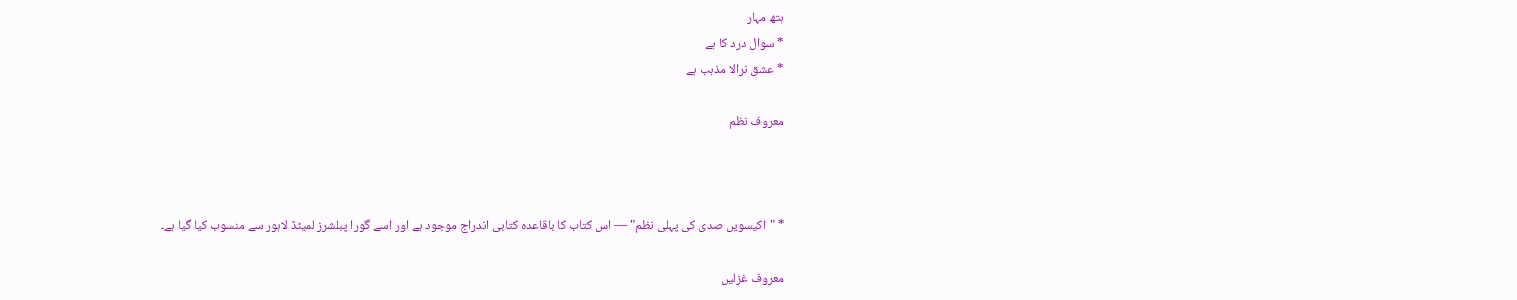ہتھ مہار
* سوال درد کا ہے
* عشق نرالا مذہب ہے

معروف نظم



* "اکیسویں صدی کی پہلی نظم" — اس کتاب کا باقاعدہ کتابی اندراج موجود ہے اور اسے گورا پبلشرز لمیٹڈ لاہور سے منسوب کیا گیا ہے۔

معروف غزلیں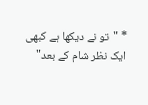* "تو نے دیکھا ہے کبھی ایک نظر شام کے بعد"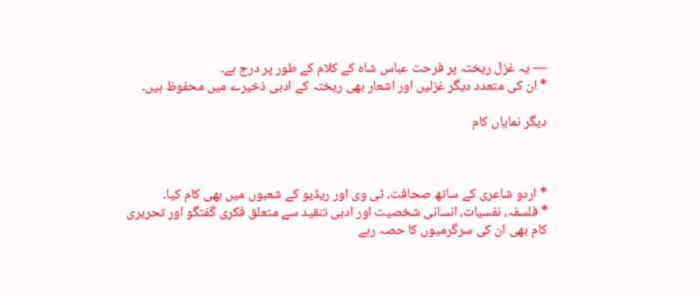— یہ غزل ریختہ پر فرحت عباس شاہ کے کلام کے طور پر درج ہے۔
* ان کی متعدد دیگر غزلیں اور اشعار بھی ریختہ کے ادبی ذخیرے میں محفوظ ہیں۔

دیگر نمایاں کام



* اردو شاعری کے ساتھ صحافت، ٹی وی اور ریڈیو کے شعبوں میں بھی کام کیا۔
* فلسفہ، نفسیات، انسانی شخصیت اور ادبی تنقید سے متعلق فکری گفتگو اور تحریری کام بھی ان کی سرگرمیوں کا حصہ رہے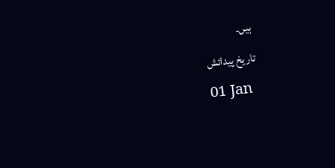ہیں۔
تاریخ پیدائش
01 Jan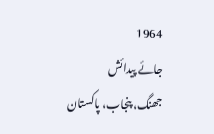1964
جائے پیدائش
جھنگ، پنجاب، پاکستان